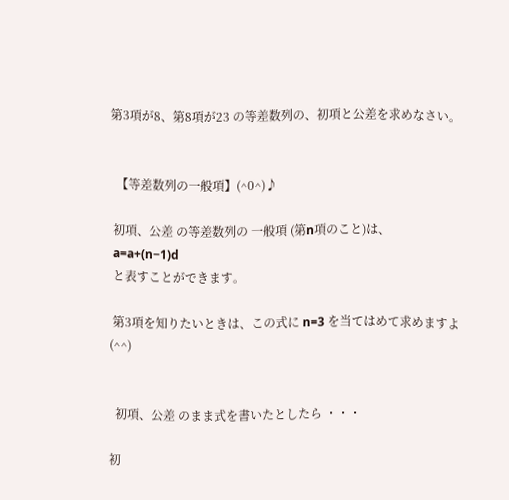第3項が8、第8項が23 の等差数列の、初項と公差を求めなさい。


  【等差数列の一般項】(^0^)♪

 初項、公差 の等差数列の 一般項 (第n項のこと)は、
 a=a+(n−1)d
 と表すことができます。

 第3項を知りたいときは、この式に n=3 を当てはめて求めますよ(^^)


  初項、公差 のまま式を書いたとしたら ・・・

初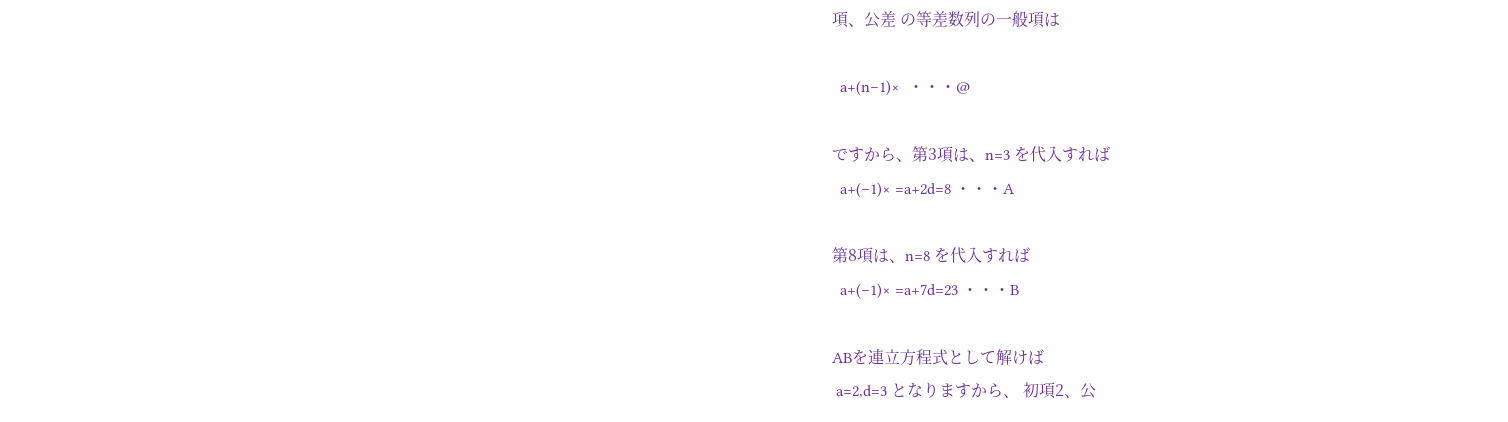項、公差 の等差数列の一般項は

  a+(n−1)×  ・・・@

ですから、第3項は、n=3 を代入すれば
  a+(−1)× =a+2d=8 ・・・A

第8項は、n=8 を代入すれば
  a+(−1)× =a+7d=23 ・・・B

ABを連立方程式として解けば
 a=2,d=3 となりますから、 初項2、公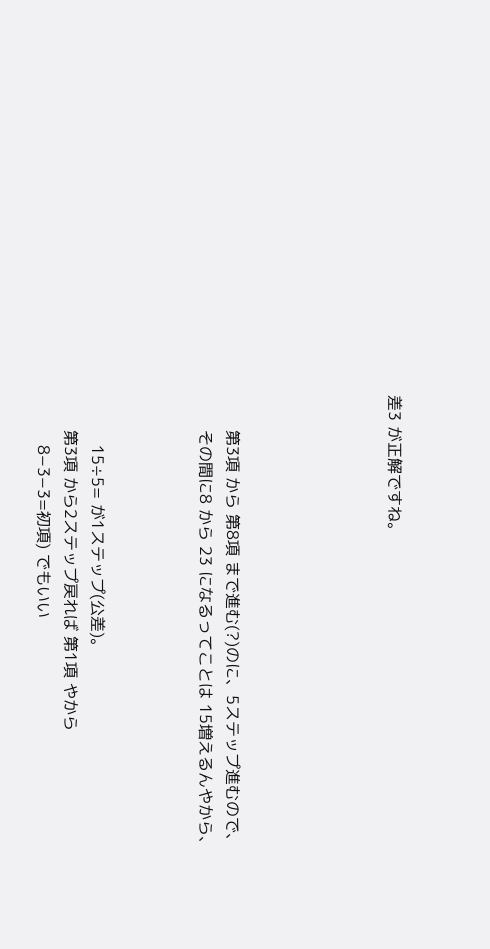差3 が正解ですね。





       第3項 から 第8項 まで進む(?)のに、5ステップ進むので、
       その間に8 から 23 になるってことは 15増えるんやから、



          15÷5= が1ステップ(公差)。
       第3項 から2ステップ戻れば 第1項 やから
          8−3−3=初項) でもいい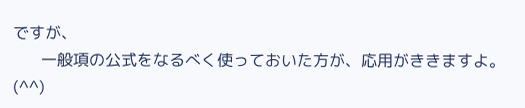ですが、
       一般項の公式をなるべく使っておいた方が、応用がききますよ。(^^)